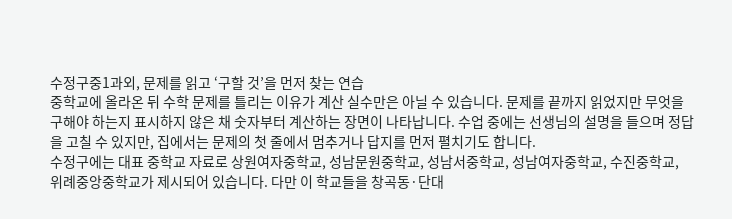수정구중1과외, 문제를 읽고 ‘구할 것’을 먼저 찾는 연습
중학교에 올라온 뒤 수학 문제를 틀리는 이유가 계산 실수만은 아닐 수 있습니다. 문제를 끝까지 읽었지만 무엇을 구해야 하는지 표시하지 않은 채 숫자부터 계산하는 장면이 나타납니다. 수업 중에는 선생님의 설명을 들으며 정답을 고칠 수 있지만, 집에서는 문제의 첫 줄에서 멈추거나 답지를 먼저 펼치기도 합니다.
수정구에는 대표 중학교 자료로 상원여자중학교, 성남문원중학교, 성남서중학교, 성남여자중학교, 수진중학교, 위례중앙중학교가 제시되어 있습니다. 다만 이 학교들을 창곡동·단대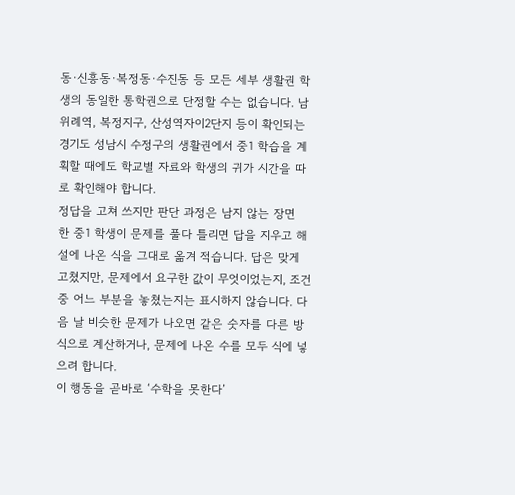동·신흥동·복정동·수진동 등 모든 세부 생활권 학생의 동일한 통학권으로 단정할 수는 없습니다. 남위례역, 복정지구, 산성역자이2단지 등이 확인되는 경기도 성남시 수정구의 생활권에서 중1 학습을 계획할 때에도 학교별 자료와 학생의 귀가 시간을 따로 확인해야 합니다.
정답을 고쳐 쓰지만 판단 과정은 남지 않는 장면
한 중1 학생이 문제를 풀다 틀리면 답을 지우고 해설에 나온 식을 그대로 옮겨 적습니다. 답은 맞게 고쳤지만, 문제에서 요구한 값이 무엇이었는지, 조건 중 어느 부분을 놓쳤는지는 표시하지 않습니다. 다음 날 비슷한 문제가 나오면 같은 숫자를 다른 방식으로 계산하거나, 문제에 나온 수를 모두 식에 넣으려 합니다.
이 행동을 곧바로 ‘수학을 못한다’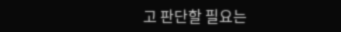고 판단할 필요는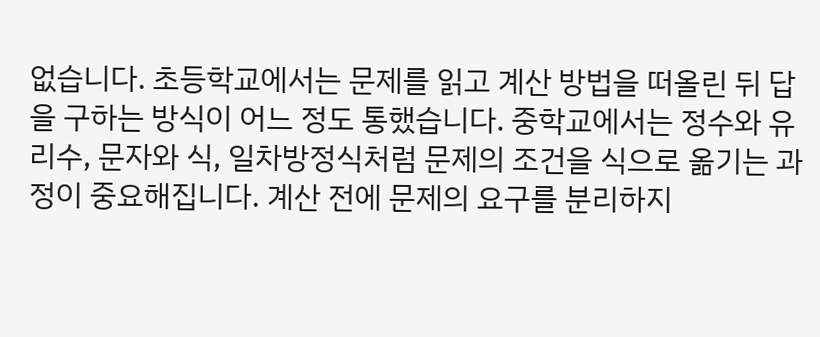없습니다. 초등학교에서는 문제를 읽고 계산 방법을 떠올린 뒤 답을 구하는 방식이 어느 정도 통했습니다. 중학교에서는 정수와 유리수, 문자와 식, 일차방정식처럼 문제의 조건을 식으로 옮기는 과정이 중요해집니다. 계산 전에 문제의 요구를 분리하지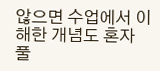않으면 수업에서 이해한 개념도 혼자 풀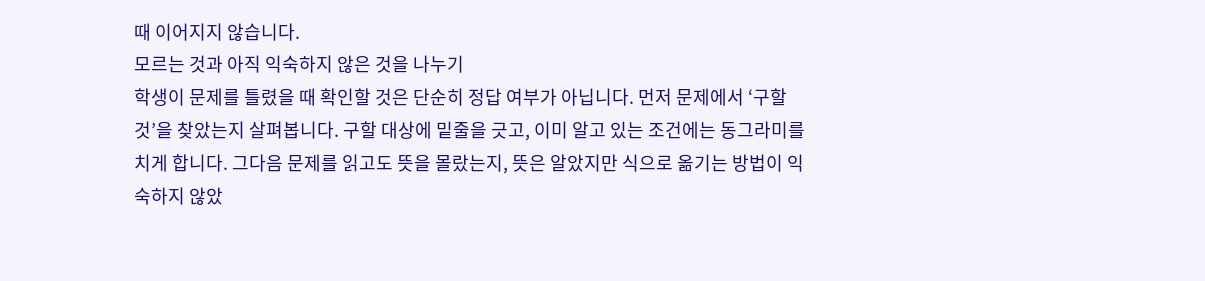때 이어지지 않습니다.
모르는 것과 아직 익숙하지 않은 것을 나누기
학생이 문제를 틀렸을 때 확인할 것은 단순히 정답 여부가 아닙니다. 먼저 문제에서 ‘구할 것’을 찾았는지 살펴봅니다. 구할 대상에 밑줄을 긋고, 이미 알고 있는 조건에는 동그라미를 치게 합니다. 그다음 문제를 읽고도 뜻을 몰랐는지, 뜻은 알았지만 식으로 옮기는 방법이 익숙하지 않았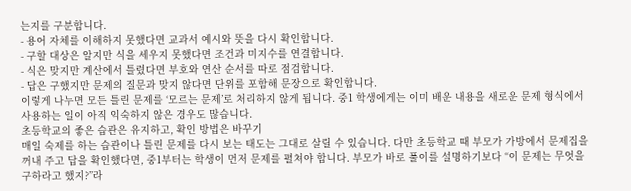는지를 구분합니다.
- 용어 자체를 이해하지 못했다면 교과서 예시와 뜻을 다시 확인합니다.
- 구할 대상은 알지만 식을 세우지 못했다면 조건과 미지수를 연결합니다.
- 식은 맞지만 계산에서 틀렸다면 부호와 연산 순서를 따로 점검합니다.
- 답은 구했지만 문제의 질문과 맞지 않다면 단위를 포함해 문장으로 확인합니다.
이렇게 나누면 모든 틀린 문제를 ‘모르는 문제’로 처리하지 않게 됩니다. 중1 학생에게는 이미 배운 내용을 새로운 문제 형식에서 사용하는 일이 아직 익숙하지 않은 경우도 많습니다.
초등학교의 좋은 습관은 유지하고, 확인 방법은 바꾸기
매일 숙제를 하는 습관이나 틀린 문제를 다시 보는 태도는 그대로 살릴 수 있습니다. 다만 초등학교 때 부모가 가방에서 문제집을 꺼내 주고 답을 확인했다면, 중1부터는 학생이 먼저 문제를 펼쳐야 합니다. 부모가 바로 풀이를 설명하기보다 “이 문제는 무엇을 구하라고 했지?”라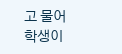고 물어 학생이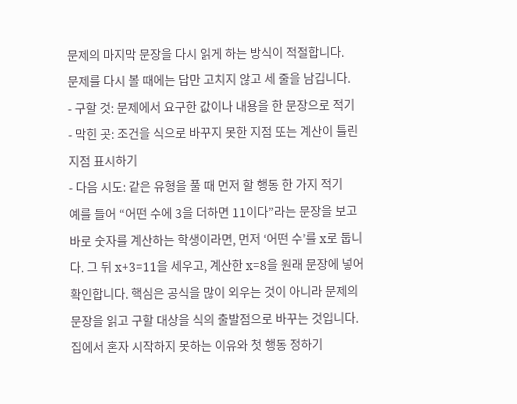문제의 마지막 문장을 다시 읽게 하는 방식이 적절합니다.
문제를 다시 볼 때에는 답만 고치지 않고 세 줄을 남깁니다.
- 구할 것: 문제에서 요구한 값이나 내용을 한 문장으로 적기
- 막힌 곳: 조건을 식으로 바꾸지 못한 지점 또는 계산이 틀린 지점 표시하기
- 다음 시도: 같은 유형을 풀 때 먼저 할 행동 한 가지 적기
예를 들어 “어떤 수에 3을 더하면 11이다”라는 문장을 보고 바로 숫자를 계산하는 학생이라면, 먼저 ‘어떤 수’를 x로 둡니다. 그 뒤 x+3=11을 세우고, 계산한 x=8을 원래 문장에 넣어 확인합니다. 핵심은 공식을 많이 외우는 것이 아니라 문제의 문장을 읽고 구할 대상을 식의 출발점으로 바꾸는 것입니다.
집에서 혼자 시작하지 못하는 이유와 첫 행동 정하기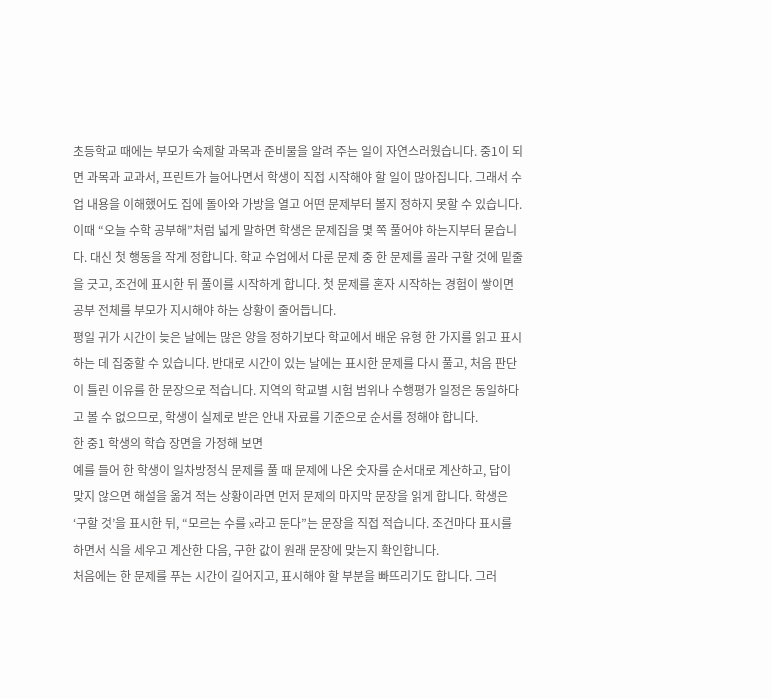초등학교 때에는 부모가 숙제할 과목과 준비물을 알려 주는 일이 자연스러웠습니다. 중1이 되면 과목과 교과서, 프린트가 늘어나면서 학생이 직접 시작해야 할 일이 많아집니다. 그래서 수업 내용을 이해했어도 집에 돌아와 가방을 열고 어떤 문제부터 볼지 정하지 못할 수 있습니다.
이때 “오늘 수학 공부해”처럼 넓게 말하면 학생은 문제집을 몇 쪽 풀어야 하는지부터 묻습니다. 대신 첫 행동을 작게 정합니다. 학교 수업에서 다룬 문제 중 한 문제를 골라 구할 것에 밑줄을 긋고, 조건에 표시한 뒤 풀이를 시작하게 합니다. 첫 문제를 혼자 시작하는 경험이 쌓이면 공부 전체를 부모가 지시해야 하는 상황이 줄어듭니다.
평일 귀가 시간이 늦은 날에는 많은 양을 정하기보다 학교에서 배운 유형 한 가지를 읽고 표시하는 데 집중할 수 있습니다. 반대로 시간이 있는 날에는 표시한 문제를 다시 풀고, 처음 판단이 틀린 이유를 한 문장으로 적습니다. 지역의 학교별 시험 범위나 수행평가 일정은 동일하다고 볼 수 없으므로, 학생이 실제로 받은 안내 자료를 기준으로 순서를 정해야 합니다.
한 중1 학생의 학습 장면을 가정해 보면
예를 들어 한 학생이 일차방정식 문제를 풀 때 문제에 나온 숫자를 순서대로 계산하고, 답이 맞지 않으면 해설을 옮겨 적는 상황이라면 먼저 문제의 마지막 문장을 읽게 합니다. 학생은 ‘구할 것’을 표시한 뒤, “모르는 수를 x라고 둔다”는 문장을 직접 적습니다. 조건마다 표시를 하면서 식을 세우고 계산한 다음, 구한 값이 원래 문장에 맞는지 확인합니다.
처음에는 한 문제를 푸는 시간이 길어지고, 표시해야 할 부분을 빠뜨리기도 합니다. 그러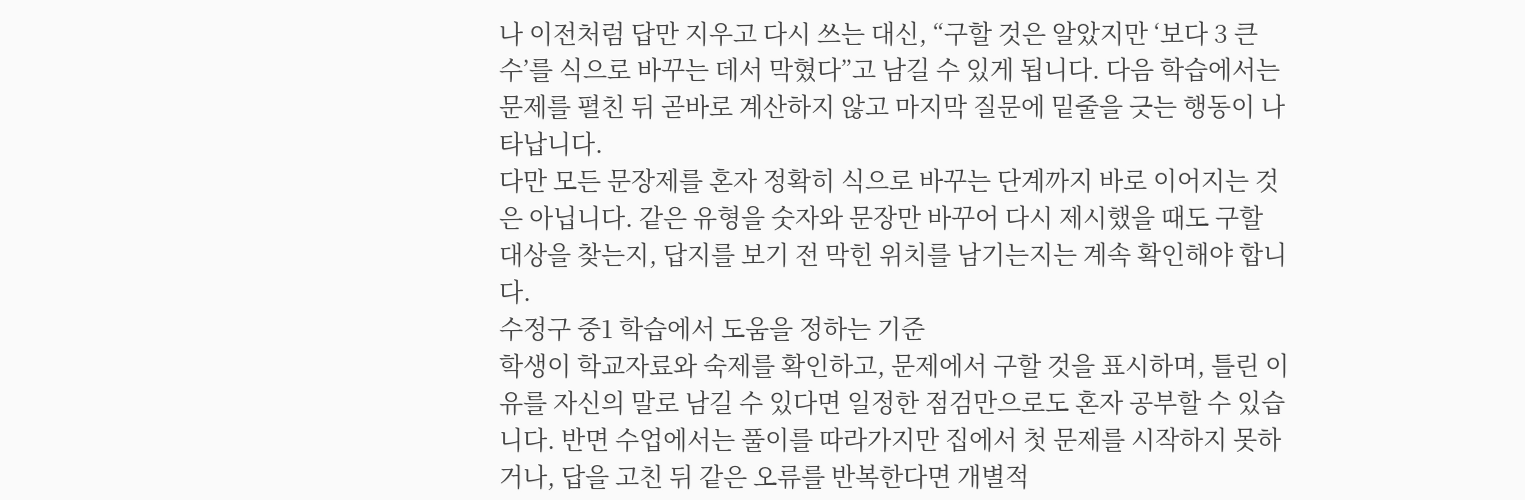나 이전처럼 답만 지우고 다시 쓰는 대신, “구할 것은 알았지만 ‘보다 3 큰 수’를 식으로 바꾸는 데서 막혔다”고 남길 수 있게 됩니다. 다음 학습에서는 문제를 펼친 뒤 곧바로 계산하지 않고 마지막 질문에 밑줄을 긋는 행동이 나타납니다.
다만 모든 문장제를 혼자 정확히 식으로 바꾸는 단계까지 바로 이어지는 것은 아닙니다. 같은 유형을 숫자와 문장만 바꾸어 다시 제시했을 때도 구할 대상을 찾는지, 답지를 보기 전 막힌 위치를 남기는지는 계속 확인해야 합니다.
수정구 중1 학습에서 도움을 정하는 기준
학생이 학교자료와 숙제를 확인하고, 문제에서 구할 것을 표시하며, 틀린 이유를 자신의 말로 남길 수 있다면 일정한 점검만으로도 혼자 공부할 수 있습니다. 반면 수업에서는 풀이를 따라가지만 집에서 첫 문제를 시작하지 못하거나, 답을 고친 뒤 같은 오류를 반복한다면 개별적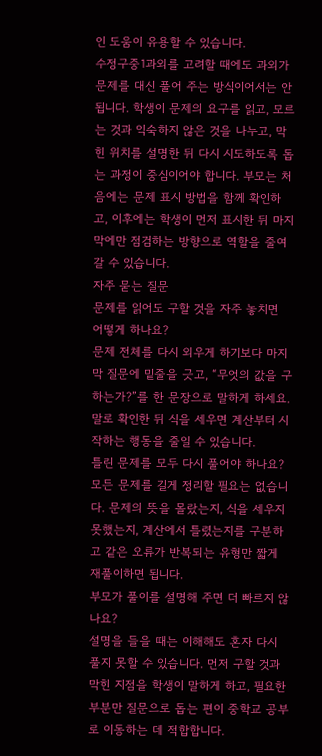인 도움이 유용할 수 있습니다.
수정구중1과외를 고려할 때에도 과외가 문제를 대신 풀어 주는 방식이어서는 안 됩니다. 학생이 문제의 요구를 읽고, 모르는 것과 익숙하지 않은 것을 나누고, 막힌 위치를 설명한 뒤 다시 시도하도록 돕는 과정이 중심이어야 합니다. 부모는 처음에는 문제 표시 방법을 함께 확인하고, 이후에는 학생이 먼저 표시한 뒤 마지막에만 점검하는 방향으로 역할을 줄여 갈 수 있습니다.
자주 묻는 질문
문제를 읽어도 구할 것을 자주 놓치면 어떻게 하나요?
문제 전체를 다시 외우게 하기보다 마지막 질문에 밑줄을 긋고, “무엇의 값을 구하는가?”를 한 문장으로 말하게 하세요. 말로 확인한 뒤 식을 세우면 계산부터 시작하는 행동을 줄일 수 있습니다.
틀린 문제를 모두 다시 풀어야 하나요?
모든 문제를 길게 정리할 필요는 없습니다. 문제의 뜻을 몰랐는지, 식을 세우지 못했는지, 계산에서 틀렸는지를 구분하고 같은 오류가 반복되는 유형만 짧게 재풀이하면 됩니다.
부모가 풀이를 설명해 주면 더 빠르지 않나요?
설명을 들을 때는 이해해도 혼자 다시 풀지 못할 수 있습니다. 먼저 구할 것과 막힌 지점을 학생이 말하게 하고, 필요한 부분만 질문으로 돕는 편이 중학교 공부로 이동하는 데 적합합니다.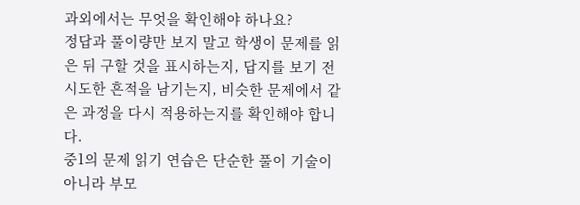과외에서는 무엇을 확인해야 하나요?
정답과 풀이량만 보지 말고 학생이 문제를 읽은 뒤 구할 것을 표시하는지, 답지를 보기 전 시도한 흔적을 남기는지, 비슷한 문제에서 같은 과정을 다시 적용하는지를 확인해야 합니다.
중1의 문제 읽기 연습은 단순한 풀이 기술이 아니라 부모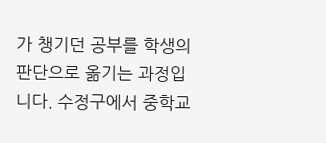가 챙기던 공부를 학생의 판단으로 옮기는 과정입니다. 수정구에서 중학교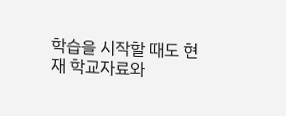학습을 시작할 때도 현재 학교자료와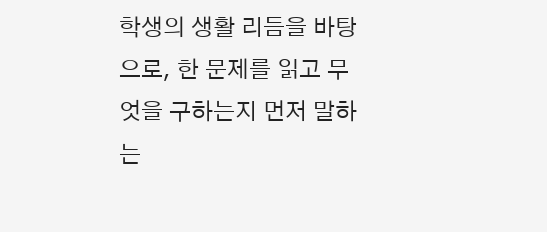학생의 생활 리듬을 바탕으로, 한 문제를 읽고 무엇을 구하는지 먼저 말하는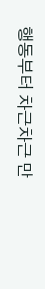행동부터 차근차근 만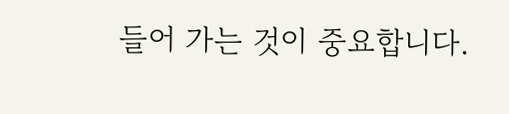들어 가는 것이 중요합니다.